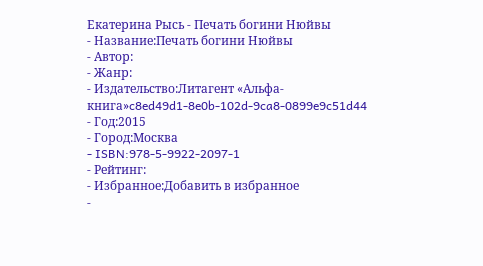Екатерина Рысь - Печать богини Нюйвы
- Название:Печать богини Нюйвы
- Автор:
- Жанр:
- Издательство:Литагент «Альфа-книга»c8ed49d1-8e0b-102d-9ca8-0899e9c51d44
- Год:2015
- Город:Москва
- ISBN:978-5-9922-2097-1
- Рейтинг:
- Избранное:Добавить в избранное
-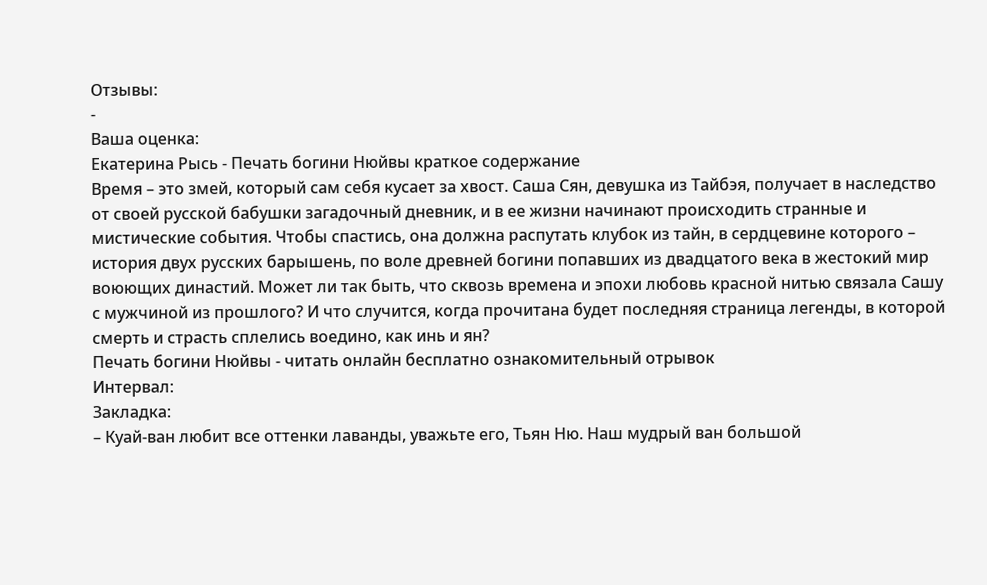Отзывы:
-
Ваша оценка:
Екатерина Рысь - Печать богини Нюйвы краткое содержание
Время – это змей, который сам себя кусает за хвост. Саша Сян, девушка из Тайбэя, получает в наследство от своей русской бабушки загадочный дневник, и в ее жизни начинают происходить странные и мистические события. Чтобы спастись, она должна распутать клубок из тайн, в сердцевине которого – история двух русских барышень, по воле древней богини попавших из двадцатого века в жестокий мир воюющих династий. Может ли так быть, что сквозь времена и эпохи любовь красной нитью связала Сашу с мужчиной из прошлого? И что случится, когда прочитана будет последняя страница легенды, в которой смерть и страсть сплелись воедино, как инь и ян?
Печать богини Нюйвы - читать онлайн бесплатно ознакомительный отрывок
Интервал:
Закладка:
– Куай-ван любит все оттенки лаванды, уважьте его, Тьян Ню. Наш мудрый ван большой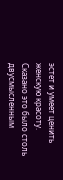эстет и умеет ценить женскую красоту.
Сказано это было столь двусмысленным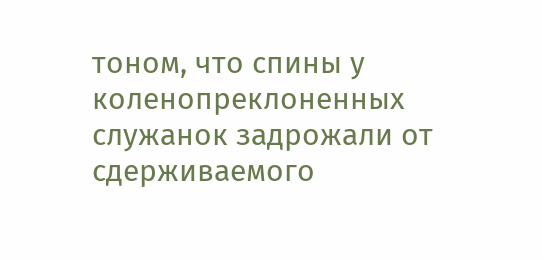тоном, что спины у коленопреклоненных служанок задрожали от сдерживаемого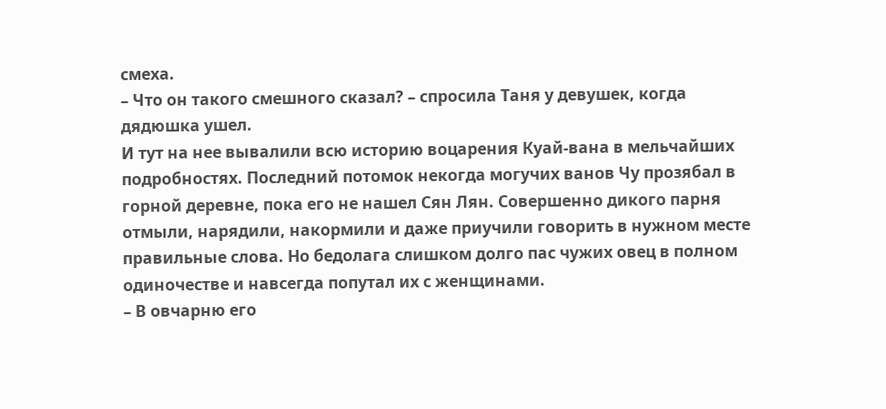смеха.
– Что он такого смешного сказал? – спросила Таня у девушек, когда дядюшка ушел.
И тут на нее вывалили всю историю воцарения Куай-вана в мельчайших подробностях. Последний потомок некогда могучих ванов Чу прозябал в горной деревне, пока его не нашел Сян Лян. Совершенно дикого парня отмыли, нарядили, накормили и даже приучили говорить в нужном месте правильные слова. Но бедолага слишком долго пас чужих овец в полном одиночестве и навсегда попутал их с женщинами.
– В овчарню его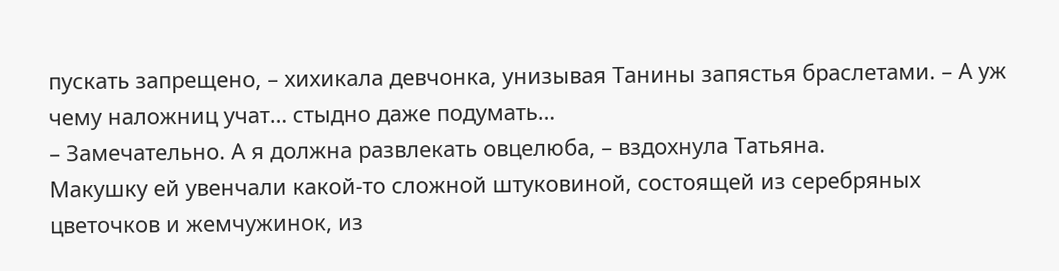пускать запрещено, – хихикала девчонка, унизывая Танины запястья браслетами. – А уж чему наложниц учат… стыдно даже подумать…
– Замечательно. А я должна развлекать овцелюба, – вздохнула Татьяна.
Макушку ей увенчали какой-то сложной штуковиной, состоящей из серебряных цветочков и жемчужинок, из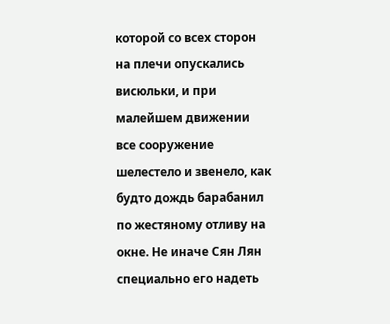которой со всех сторон на плечи опускались висюльки, и при малейшем движении все сооружение шелестело и звенело, как будто дождь барабанил по жестяному отливу на окне. Не иначе Сян Лян специально его надеть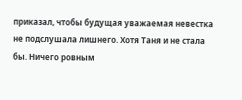приказал, чтобы будущая уважаемая невестка не подслушала лишнего. Хотя Таня и не стала бы. Ничего ровным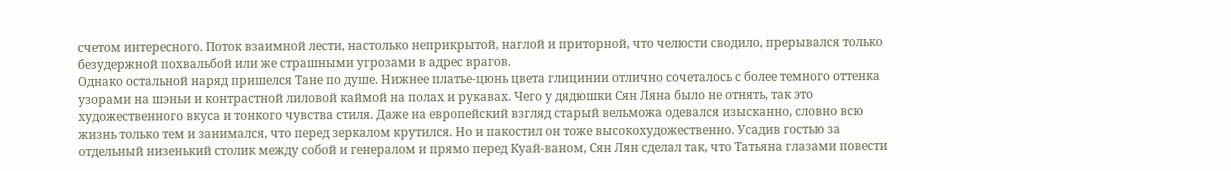счетом интересного. Поток взаимной лести, настолько неприкрытой, наглой и приторной, что челюсти сводило, прерывался только безудержной похвальбой или же страшными угрозами в адрес врагов.
Однако остальной наряд пришелся Тане по душе. Нижнее платье-цюнь цвета глицинии отлично сочеталось с более темного оттенка узорами на шэньи и контрастной лиловой каймой на полах и рукавах. Чего у дядюшки Сян Ляна было не отнять, так это художественного вкуса и тонкого чувства стиля. Даже на европейский взгляд старый вельможа одевался изысканно, словно всю жизнь только тем и занимался, что перед зеркалом крутился. Но и пакостил он тоже высокохудожественно. Усадив гостью за отдельный низенький столик между собой и генералом и прямо перед Куай-ваном, Сян Лян сделал так, что Татьяна глазами повести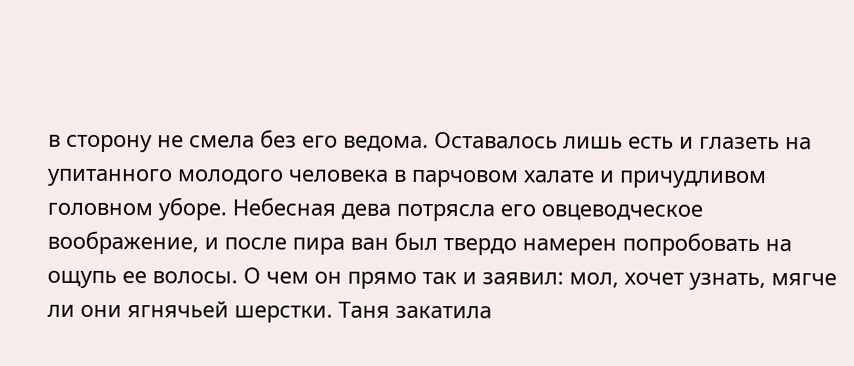в сторону не смела без его ведома. Оставалось лишь есть и глазеть на упитанного молодого человека в парчовом халате и причудливом головном уборе. Небесная дева потрясла его овцеводческое воображение, и после пира ван был твердо намерен попробовать на ощупь ее волосы. О чем он прямо так и заявил: мол, хочет узнать, мягче ли они ягнячьей шерстки. Таня закатила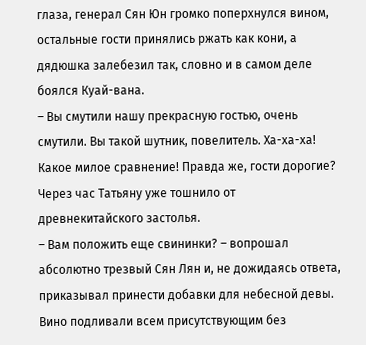глаза, генерал Сян Юн громко поперхнулся вином, остальные гости принялись ржать как кони, а дядюшка залебезил так, словно и в самом деле боялся Куай-вана.
– Вы смутили нашу прекрасную гостью, очень смутили. Вы такой шутник, повелитель. Ха-ха-ха! Какое милое сравнение! Правда же, гости дорогие?
Через час Татьяну уже тошнило от древнекитайского застолья.
– Вам положить еще свининки? – вопрошал абсолютно трезвый Сян Лян и, не дожидаясь ответа, приказывал принести добавки для небесной девы. Вино подливали всем присутствующим без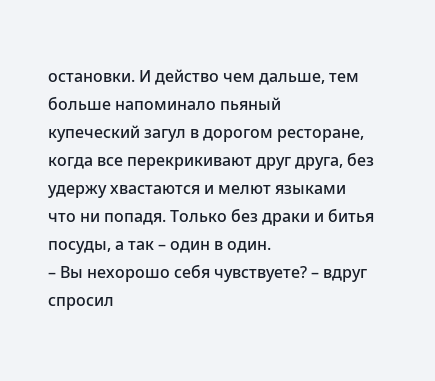остановки. И действо чем дальше, тем больше напоминало пьяный купеческий загул в дорогом ресторане, когда все перекрикивают друг друга, без удержу хвастаются и мелют языками что ни попадя. Только без драки и битья посуды, а так – один в один.
– Вы нехорошо себя чувствуете? – вдруг спросил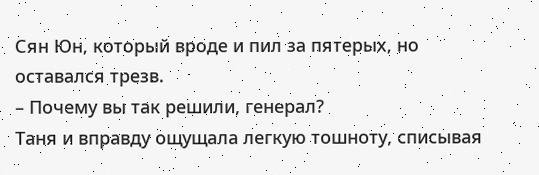Сян Юн, который вроде и пил за пятерых, но оставался трезв.
– Почему вы так решили, генерал?
Таня и вправду ощущала легкую тошноту, списывая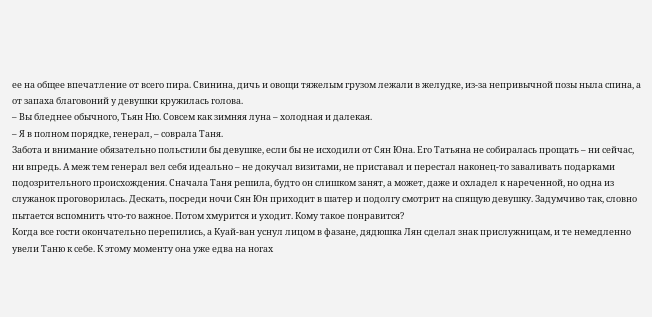ее на общее впечатление от всего пира. Свинина, дичь и овощи тяжелым грузом лежали в желудке, из-за непривычной позы ныла спина, а от запаха благовоний у девушки кружилась голова.
– Вы бледнее обычного, Тьян Ню. Совсем как зимняя луна – холодная и далекая.
– Я в полном порядке, генерал, – соврала Таня.
Забота и внимание обязательно польстили бы девушке, если бы не исходили от Сян Юна. Его Татьяна не собиралась прощать – ни сейчас, ни впредь. А меж тем генерал вел себя идеально – не докучал визитами, не приставал и перестал наконец-то заваливать подарками подозрительного происхождения. Сначала Таня решила, будто он слишком занят, а может, даже и охладел к нареченной, но одна из служанок проговорилась. Дескать, посреди ночи Сян Юн приходит в шатер и подолгу смотрит на спящую девушку. Задумчиво так, словно пытается вспомнить что-то важное. Потом хмурится и уходит. Кому такое понравится?
Когда все гости окончательно перепились, а Куай-ван уснул лицом в фазане, дядюшка Лян сделал знак прислужницам, и те немедленно увели Таню к себе. К этому моменту она уже едва на ногах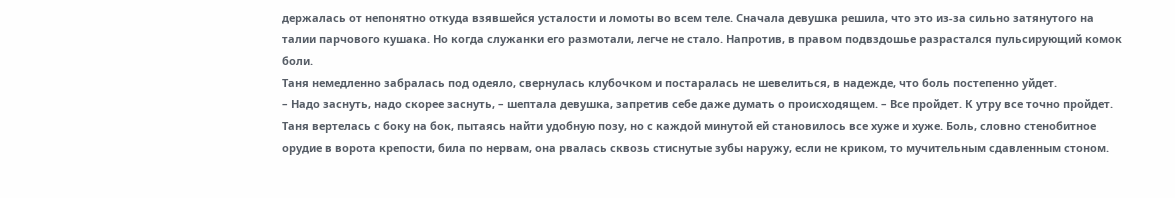держалась от непонятно откуда взявшейся усталости и ломоты во всем теле. Сначала девушка решила, что это из-за сильно затянутого на талии парчового кушака. Но когда служанки его размотали, легче не стало. Напротив, в правом подвздошье разрастался пульсирующий комок боли.
Таня немедленно забралась под одеяло, свернулась клубочком и постаралась не шевелиться, в надежде, что боль постепенно уйдет.
– Надо заснуть, надо скорее заснуть, – шептала девушка, запретив себе даже думать о происходящем. – Все пройдет. К утру все точно пройдет.
Таня вертелась с боку на бок, пытаясь найти удобную позу, но с каждой минутой ей становилось все хуже и хуже. Боль, словно стенобитное орудие в ворота крепости, била по нервам, она рвалась сквозь стиснутые зубы наружу, если не криком, то мучительным сдавленным стоном.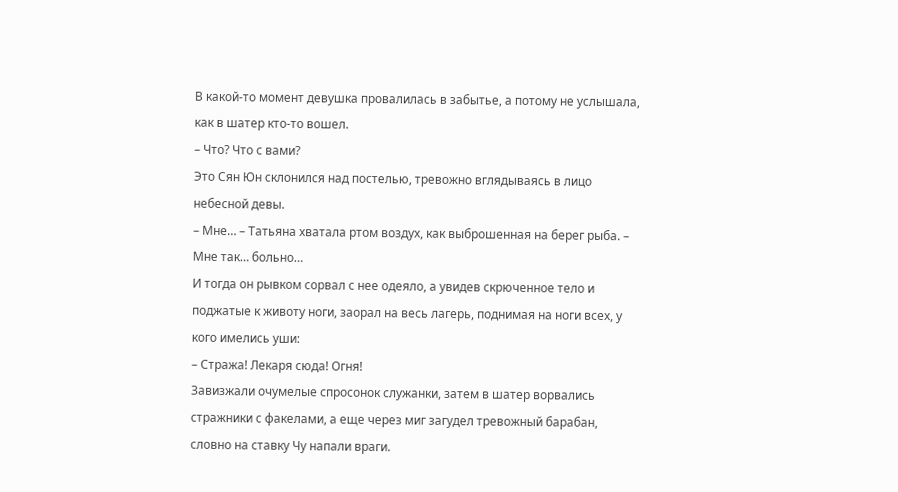В какой-то момент девушка провалилась в забытье, а потому не услышала, как в шатер кто-то вошел.
– Что? Что с вами?
Это Сян Юн склонился над постелью, тревожно вглядываясь в лицо небесной девы.
– Мне… – Татьяна хватала ртом воздух, как выброшенная на берег рыба. – Мне так… больно…
И тогда он рывком сорвал с нее одеяло, а увидев скрюченное тело и поджатые к животу ноги, заорал на весь лагерь, поднимая на ноги всех, у кого имелись уши:
– Стража! Лекаря сюда! Огня!
Завизжали очумелые спросонок служанки, затем в шатер ворвались стражники с факелами, а еще через миг загудел тревожный барабан, словно на ставку Чу напали враги.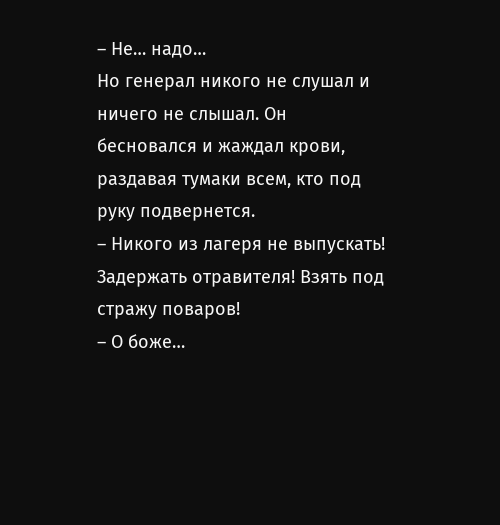– Не… надо…
Но генерал никого не слушал и ничего не слышал. Он бесновался и жаждал крови, раздавая тумаки всем, кто под руку подвернется.
– Никого из лагеря не выпускать! Задержать отравителя! Взять под стражу поваров!
– О боже…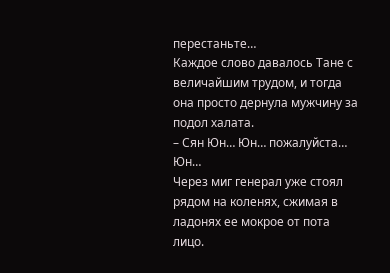перестаньте…
Каждое слово давалось Тане с величайшим трудом, и тогда она просто дернула мужчину за подол халата.
– Сян Юн… Юн… пожалуйста… Юн…
Через миг генерал уже стоял рядом на коленях, сжимая в ладонях ее мокрое от пота лицо.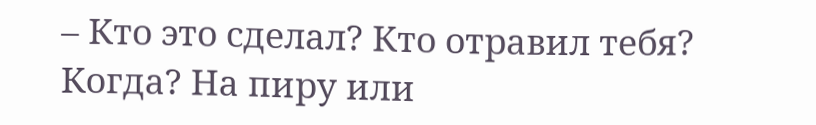– Кто это сделал? Кто отравил тебя? Когда? На пиру или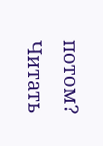потом?
Читать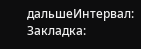дальшеИнтервал:
Закладка: